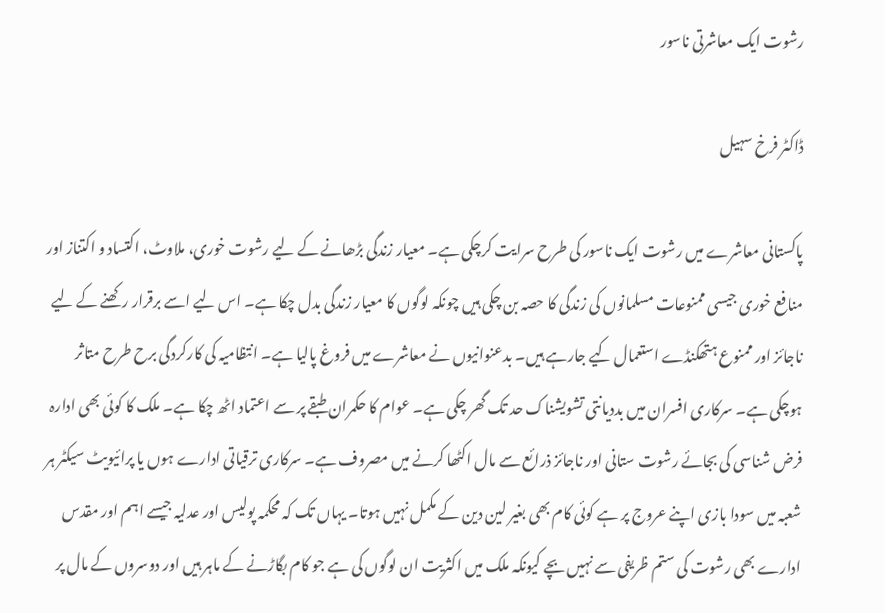رشوت ایک معاشرتی ناسور

ڈاکٹر فرخ سہیل

پاکستانی معاشرے میں رشوت ایک ناسور کی طرح سرایت کرچکی ہے۔ معیار زندگی بڑھانے کے لیے رشوت خوری، ملاوٹ، اکتساد و اکتناز اور منافع خوری جیسی ممنوعات مسلمانوں کی زندگی کا حصہ بن چکی ہیں چونکہ لوگوں کا معیار زندگی بدل چکا ہے۔ اس لیے اسے برقرار رکھنے کے لیے ناجائز اور ممنوع ہتھکنڈے استعمال کیے جارہے ہیں۔ بدعنوانیوں نے معاشرے میں فروغ پالیا ہے۔ انتظامیہ کی کارکردگی برح طرح متاثر ہوچکی ہے۔ سرکاری افسران میں بددیانتی تشویشناک حد تک گھر چکی ہے۔ عوام کا حکمران طبقے پر سے اعتماد اٹھ چکا ہے۔ ملک کا کوئی بھی ادارہ فرض شناسی کی بجائے رشوت ستانی اور ناجائز ذرائع سے مال اکٹھا کرنے میں مصروف ہے۔ سرکاری ترقیاتی ادارے ہوں یا پرائیویٹ سیکٹر ہر شعبہ میں سودا بازی اپنے عروج پر ہے کوئی کام بھی بغیر لین دین کے مکمل نہیں ہوتا۔ یہاں تک کہ محکمہ پولیس اور عدلیہ جیسے اہم اور مقدس ادارے بھی رشوت کی ستم ظریفی سے نہیں بچے کیونکہ ملک میں اکثریت ان لوگوں کی ہے جو کام بگاڑنے کے ماہر ہیں اور دوسروں کے مال پر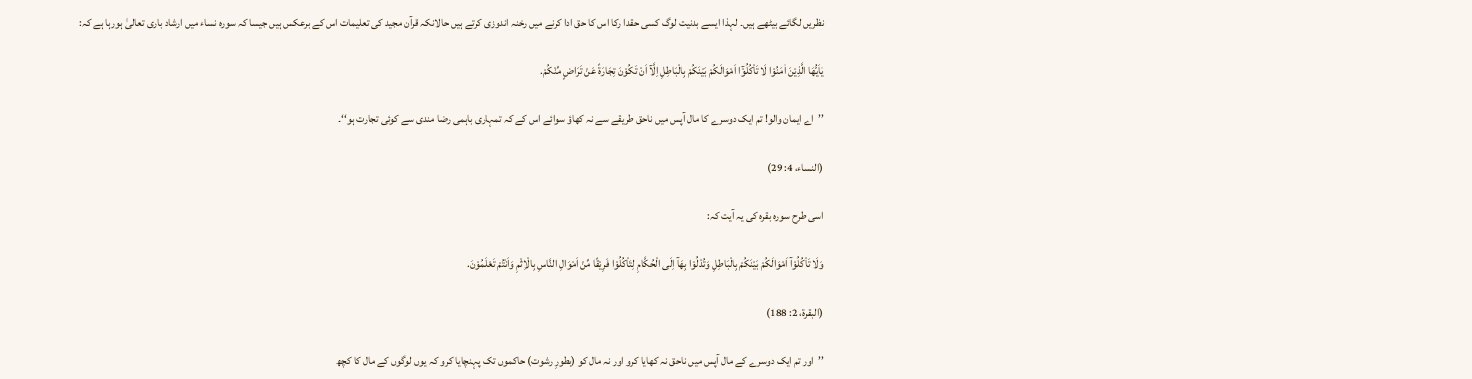نظریں لگائے بیٹھے ہیں۔ لہذا ایسے بدنیت لوگ کسی حقدا رکا اس کا حق ادا کرنے میں رخنہ اندوزی کرتے ہیں حالانکہ قرآن مجید کی تعلیمات اس کے برعکس ہیں جیسا کہ سورہ نساء میں ارشاد باری تعالیٰ ہورہا ہے کہ:

یٰاَیُّھَا الَّذِیْنَ اٰمَنُوْا لَا تَاْکُلُوْٓا اَمْوَالَکُمْ بَیْنَکُمْ بِالْبَاطِلِ اِلَّآ اَنْ تَکُوْنَ تِجَارَۃً عَنْ تَرَاضٍ مِّنْکُمْ.

’’اے ایمان والو! تم ایک دوسرے کا مال آپس میں ناحق طریقے سے نہ کھاؤ سوائے اس کے کہ تمہاری باہمی رضا مندی سے کوئی تجارت ہو‘‘۔

(النساء، 4: 29)

اسی طرح سورہ بقرہ کی یہ آیت کہ:

وَلَا تَاْکُلُوْآ اَمْوَالَکُمْ بَیْنَکُمْ بِالْبَاطِلِ وَتُدْلُوْا بِھَآ اِلَی الْحُکَّامِ لِتَاْکُلُوْا فَرِیْقًا مِّنْ اَمْوَالِ النَّاسِ بِالْاِثْمِ وَاَنْتُمْ تَعْلَمُوْنَ.

(البقرة، 2: 188)

’’اور تم ایک دوسرے کے مال آپس میں ناحق نہ کھایا کرو اور نہ مال کو (بطورِ رشوت) حاکموں تک پہنچایا کرو کہ یوں لوگوں کے مال کا کچھ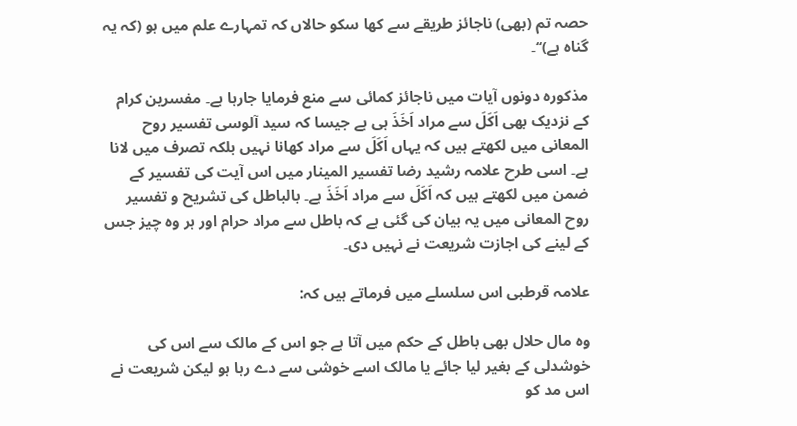حصہ تم (بھی) ناجائز طریقے سے کھا سکو حالاں کہ تمہارے علم میں ہو (کہ یہ گناہ ہے)‘‘۔

مذکورہ دونوں آیات میں ناجائز کمائی سے منع فرمایا جارہا ہے۔ مفسرین کرام کے نزدیک بھی اَکَلَ سے مراد اَخَذَ ہی ہے جیسا کہ سید آلوسی تفسیر روح المعانی میں لکھتے ہیں کہ یہاں اَکَلَ سے مراد کھانا نہیں بلکہ تصرف میں لانا ہے۔ اسی طرح علامہ رشید رضا تفسیر المینار میں اس آیت کی تفسیر کے ضمن میں لکھتے ہیں کہ اَکَلَ سے مراد اَخَذَ ہے۔ بالباطل کی تشریح و تفسیر روح المعانی میں یہ بیان کی گئی ہے کہ باطل سے مراد حرام اور ہر وہ چیز جس کے لینے کی اجازت شریعت نے نہیں دی۔

علامہ قرطبی اس سلسلے میں فرماتے ہیں کہ:

وہ مال حلال بھی باطل کے حکم میں آتا ہے جو اس کے مالک سے اس کی خوشدلی کے بغیر لیا جائے یا مالک اسے خوشی سے دے رہا ہو لیکن شریعت نے اس مد کو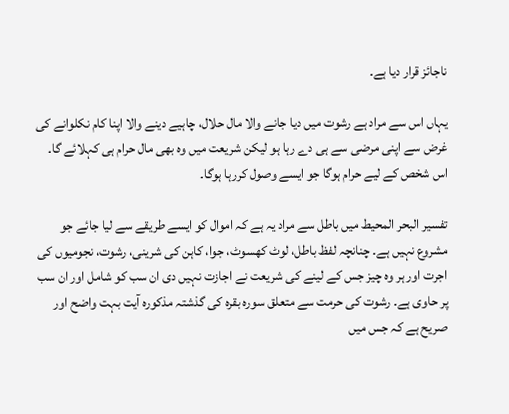ناجائز قرار دیا ہے۔

یہاں اس سے مراد ہے رشوت میں دیا جانے والا مال حلال، چاہیے دینے والا اپنا کام نکلوانے کی غرض سے اپنی مرضی سے ہی دے رہا ہو لیکن شریعت میں وہ بھی مال حرام ہی کہلائے گا۔ اس شخص کے لیے حرام ہوگا جو ایسے وصول کررہا ہوگا۔

تفسیر البحر المحیط میں باطل سے مراد یہ ہے کہ اموال کو ایسے طریقے سے لیا جائے جو مشروع نہیں ہے۔ چنانچہ لفظ باطل، لوٹ کھسوٹ، جوا، کاہن کی شرینی، رشوت، نجومیوں کی اجرت اور ہر وہ چیز جس کے لینے کی شریعت نے اجازت نہیں دی ان سب کو شامل اور ان سب پر حاوی ہے۔ رشوت کی حرمت سے متعلق سورہ بقرہ کی گذشتہ مذکورہ آیت بہت واضح اور صریح ہے کہ جس میں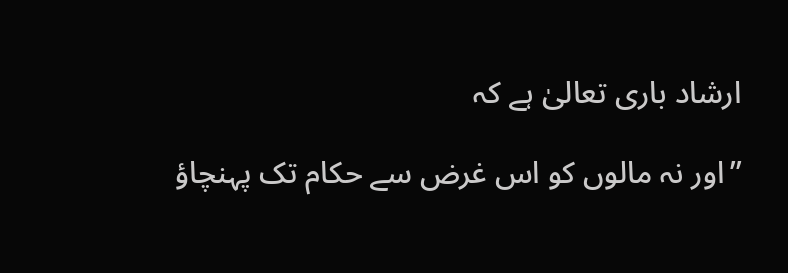ارشاد باری تعالیٰ ہے کہ

’’اور نہ مالوں کو اس غرض سے حکام تک پہنچاؤ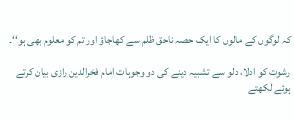کہ لوگوں کے مالوں کا ایک حصہ ناحق ظلم سے کھاجاؤ اور تم کو معلوم بھی ہو‘‘۔

رشوت کو ادلا، دلو سے تشبیہ دینے کی دو وجوہات امام فخرالدین رازی بیان کرتے ہوئے لکھتے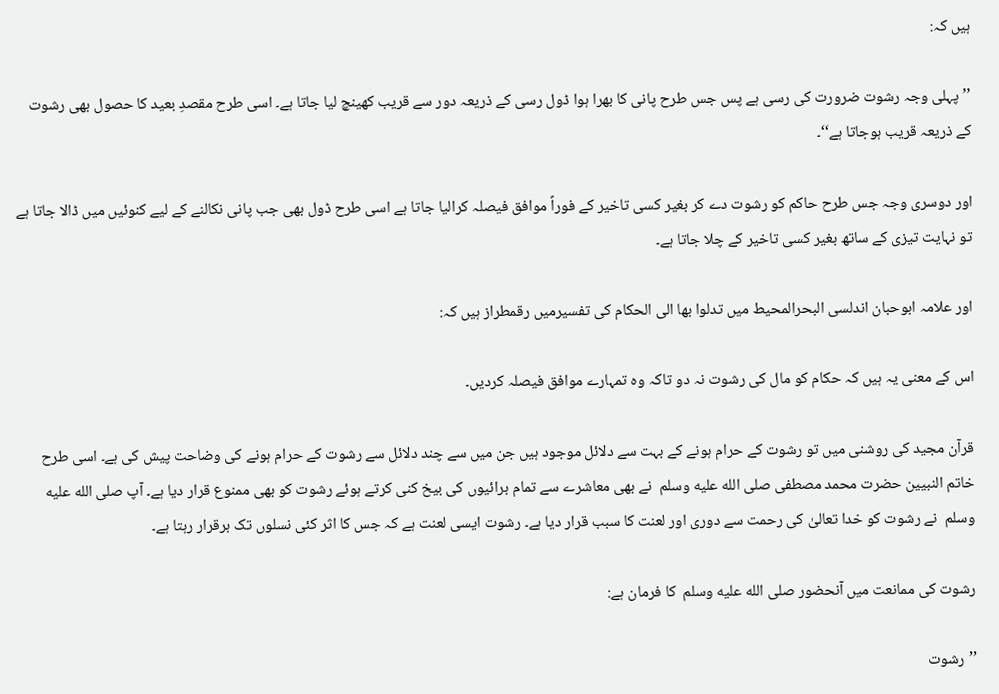ہیں کہ:

’’پہلی وجہ رشوت ضرورت کی رسی ہے پس جس طرح پانی کا بھرا ہوا ڈول رسی کے ذریعہ دور سے قریب کھینچ لیا جاتا ہے۔ اسی طرح مقصدِ بعید کا حصول بھی رشوت کے ذریعہ قریب ہوجاتا ہے‘‘۔

اور دوسری وجہ جس طرح حاکم کو رشوت دے کر بغیر کسی تاخیر کے فوراً موافق فیصلہ کرالیا جاتا ہے اسی طرح ڈول بھی جب پانی نکالنے کے لیے کنوئیں میں ڈالا جاتا ہے تو نہایت تیزی کے ساتھ بغیر کسی تاخیر کے چلا جاتا ہے۔

اور علامہ ابوحبان اندلسی البحرالمحیط میں تدلوا بھا الی الحکام کی تفسیرمیں رقمطراز ہیں کہ:

اس کے معنی یہ ہیں کہ حکام کو مال کی رشوت نہ دو تاکہ وہ تمہارے موافق فیصلہ کردیں۔

قرآن مجید کی روشنی میں تو رشوت کے حرام ہونے کے بہت سے دلائل موجود ہیں جن میں سے چند دلائل سے رشوت کے حرام ہونے کی وضاحت پیش کی ہے۔ اسی طرح خاتم النبیین حضرت محمد مصطفی صلى الله عليه وسلم  نے بھی معاشرے سے تمام برائیوں کی بیخ کنی کرتے ہوئے رشوت کو بھی ممنوع قرار دیا ہے۔ آپ صلى الله عليه وسلم  نے رشوت کو خدا تعالیٰ کی رحمت سے دوری اور لعنت کا سبب قرار دیا ہے۔ رشوت ایسی لعنت ہے کہ جس کا اثر کئی نسلوں تک برقرار رہتا ہے۔

رشوت کی ممانعت میں آنحضور صلى الله عليه وسلم  کا فرمان ہے:

’’رشوت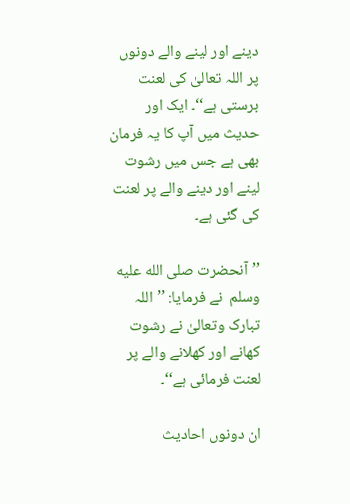دینے اور لینے والے دونوں پر اللہ تعالیٰ کی لعنت برستی ہے‘‘۔ ایک اور حدیث میں آپ کا یہ فرمان بھی ہے جس میں رشوت لینے اور دینے والے پر لعنت کی گئی ہے۔

’’آنحضرت صلى الله عليه وسلم  نے فرمایا: ’’اللہ تبارک وتعالیٰ نے رشوت کھانے اور کھلانے والے پر لعنت فرمائی ہے‘‘۔

ان دونوں احادیث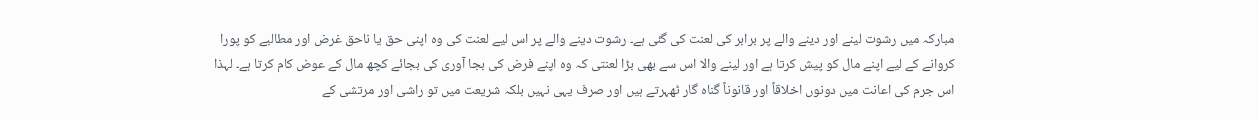مبارکہ میں رشوت لینے اور دینے والے پر برابر کی لعنت کی گئی ہے۔ رشوت دینے والے پر اس لیے لعنت کی وہ اپنی حق یا ناحق غرض اور مطالبے کو پورا کروانے کے لیے اپنے مال کو پیش کرتا ہے اور لینے والا اس سے بھی بڑا لعنتی کہ وہ اپنے فرض کی بجا آوری کی بجائے کچھ مال کے عوض کام کرتا ہے۔ لہذا اس جرم کی اعانت میں دونوں اخلاقاً اور قانوناً گناہ گار ٹھہرتے ہیں اور صرف یہی نہیں بلکہ شریعت میں تو راشی اور مرتشی کے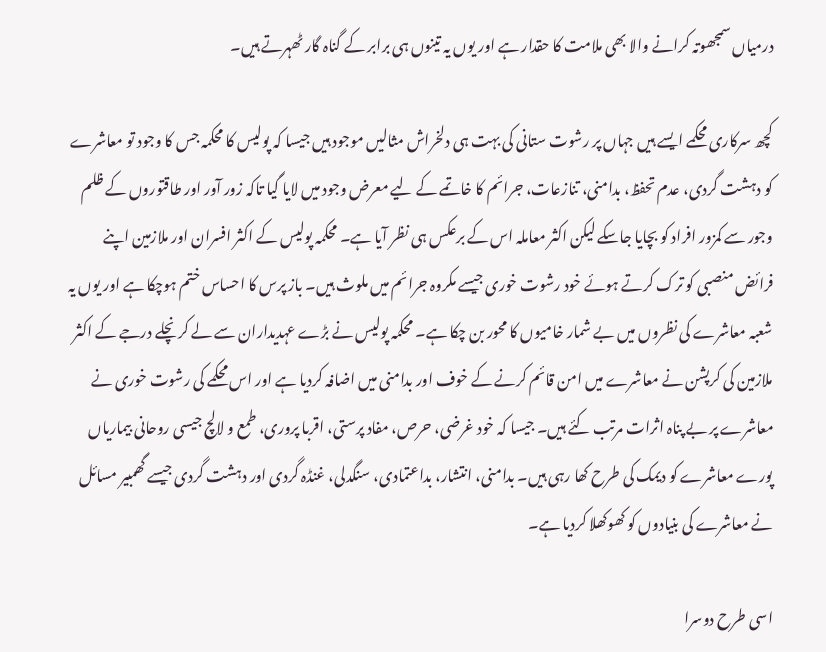درمیاں سمجھوتہ کرانے والا بھی ملامت کا حقدار ہے اور یوں یہ تینوں ہی برابر کے گناہ گار ٹھہرتے ہیں۔

کچھ سرکاری محکمے ایسے ہیں جہاں پر رشوت ستانی کی بہت ہی دلخراش مثالیں موجود ہیں جیسا کہ پولیس کا محکمہ جس کا وجود تو معاشرے کو دہشت گردی، عدم تحفظ، بدامنی، تنازعات، جرائم کا خاتمے کے لیے معرض وجود میں لایا گیا تاکہ زور آور اور طاقتوروں کے ظلم وجور سے کمزور افراد کو بچایا جاسکے لیکن اکثر معاملہ اس کے برعکس ہی نظر آیا ہے۔ محکمہ پولیس کے اکثر افسران اور ملازمین اپنے فرائض منصبی کو ترک کرتے ہوئے خود رشوت خوری جیسے مکروہ جرائم میں ملوث ہیں۔ باز پرس کا احساس ختم ہوچکا ہے اور یوں یہ شعبہ معاشرے کی نظروں میں بے شمار خامیوں کا محور بن چکا ہے۔ محکمہ پولیس نے بڑے عہدیداران سے لے کر نچلے درجے کے اکثر ملازمین کی کرپشن نے معاشرے میں امن قائم کرنے کے خوف اور بدامنی میں اضافہ کردیا ہے اور اس محکمے کی رشوت خوری نے معاشرے پر بے پناہ اثرات مرتب کئے ہیں۔ جیسا کہ خود غرضی، حرص، مفاد پرستی، اقربا پروری، طمع و لالچ جیسی روحانی بیماریاں پورے معاشرے کو دیمک کی طرح کھا رہی ہیں۔ بدامنی، انتشار، بداعتمادی، سنگدلی، غنڈہ گردی اور دہشت گردی جیسے گھمبیر مسائل نے معاشرے کی بنیادوں کو کھوکھلا کردیا ہے۔

اسی طرح دوسرا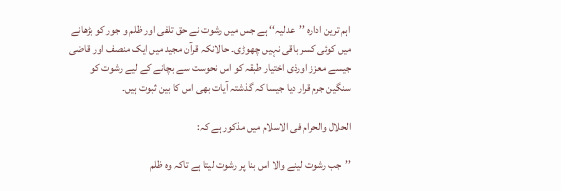اہم ترین ادارہ ’’عدلیہ‘‘ ہے جس میں رشوت نے حق تلفی اور ظلم و جور کو بڑھانے میں کوئی کسر باقی نہیں چھوڑی۔ حالانکہ قرآن مجید میں ایک منصف اور قاضی جیسے معزز اورذی اختیار طبقہ کو اس نحوست سے بچانے کے لیے رشوت کو سنگین جرم قرار دیا جیسا کہ گذشتہ آیات بھی اس کا بین ثبوت ہیں۔

الحلال والحرام فی الاسلام میں مذکور ہے کہ:

’’جب رشوت لینے والا اس بنا پر رشوت لیتا ہے تاکہ وہ ظلم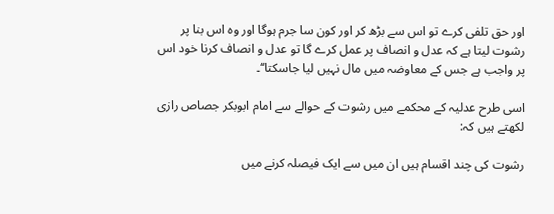اور حق تلفی کرے تو اس سے بڑھ کر اور کون سا جرم ہوگا اور وہ اس بنا پر رشوت لیتا ہے کہ عدل و انصاف پر عمل کرے گا تو عدل و انصاف کرنا خود اس پر واجب ہے جس کے معاوضہ میں مال نہیں لیا جاسکتا‘‘۔

اسی طرح عدلیہ کے محکمے میں رشوت کے حوالے سے امام ابوبکر جصاص رازی لکھتے ہیں کہ:

رشوت کی چند اقسام ہیں ان میں سے ایک فیصلہ کرنے میں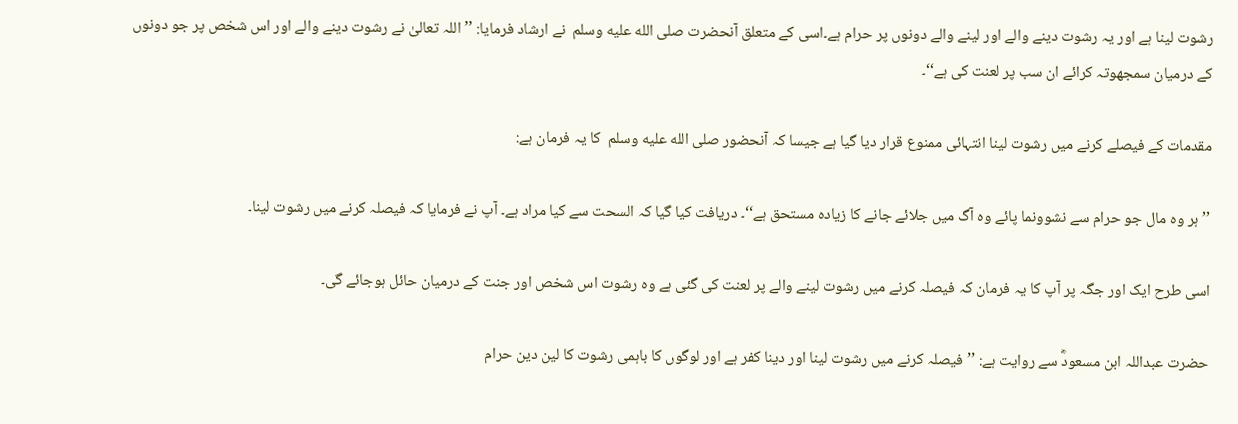رشوت لینا ہے اور یہ رشوت دینے والے اور لینے والے دونوں پر حرام ہے۔اسی کے متعلق آنحضرت صلى الله عليه وسلم  نے ارشاد فرمایا: ’’اللہ تعالیٰ نے رشوت دینے والے اور اس شخص پر جو دونوں کے درمیان سمجھوتہ کرائے ان سب پر لعنت کی ہے‘‘۔

مقدمات کے فیصلے کرنے میں رشوت لینا انتہائی ممنوع قرار دیا گیا ہے جیسا کہ آنحضور صلى الله عليه وسلم  کا یہ فرمان ہے:

’’ہر وہ مال جو حرام سے نشوونما پائے وہ آگ میں جلائے جانے کا زیادہ مستحق ہے‘‘۔ دریافت کیا گیا کہ السحت سے کیا مراد ہے۔ آپ نے فرمایا کہ فیصلہ کرنے میں رشوت لینا۔

اسی طرح ایک اور جگہ پر آپ کا یہ فرمان کہ فیصلہ کرنے میں رشوت لینے والے پر لعنت کی گئی ہے وہ رشوت اس شخص اور جنت کے درمیان حائل ہوجائے گی۔

حضرت عبداللہ ابن مسعودؓ سے روایت ہے: ’’فیصلہ کرنے میں رشوت لینا اور دینا کفر ہے اور لوگوں کا باہمی رشوت کا لین دین حرام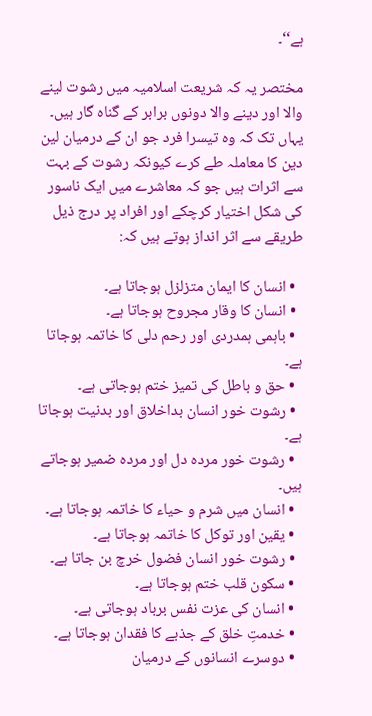ہے‘‘۔

مختصر یہ کہ شریعت اسلامیہ میں رشوت لینے والا اور دینے والا دونوں برابر کے گناہ گار ہیں۔ یہاں تک کہ وہ تیسرا فرد جو ان کے درمیان لین دین کا معاملہ طے کرے کیونکہ رشوت کے بہت سے اثرات ہیں جو کہ معاشرے میں ایک ناسور کی شکل اختیار کرچکے اور افراد پر درج ذیل طریقے سے اثر انداز ہوتے ہیں کہ:

  • انسان کا ایمان متزلزل ہوجاتا ہے۔
  • انسان کا وقار مجروح ہوجاتا ہے۔
  • باہمی ہمدردی اور رحم دلی کا خاتمہ ہوجاتا ہے۔
  • حق و باطل کی تمیز ختم ہوجاتی ہے۔
  • رشوت خور انسان بداخلاق اور بدنیت ہوجاتا ہے۔
  • رشوت خور مردہ دل اور مردہ ضمیر ہوجاتے ہیں۔
  • انسان میں شرم و حیاء کا خاتمہ ہوجاتا ہے۔
  • یقین اور توکل کا خاتمہ ہوجاتا ہے۔
  • رشوت خور انسان فضول خرچ بن جاتا ہے۔
  • سکون قلب ختم ہوجاتا ہے۔
  • انسان کی عزت نفس برباد ہوجاتی ہے۔
  • خدمتِ خلق کے جذبے کا فقدان ہوجاتا ہے۔
  • دوسرے انسانوں کے درمیان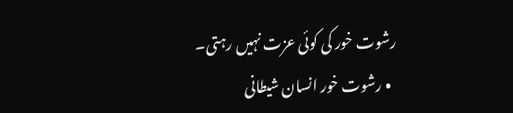رشوت خور کی کوئی عزت نہیں رہتی۔
  • رشوت خور انسان شیطانی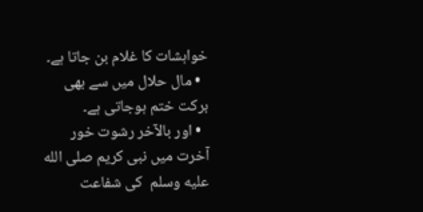خواہشات کا غلام بن جاتا ہے۔
  • مال حلال میں سے بھی برکت ختم ہوجاتی ہے۔
  • اور بالآخر رشوت خور آخرت میں نبی کریم صلى الله عليه وسلم  کی شفاعت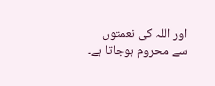اور اللہ کی نعمتوں سے محروم ہوجاتا ہے۔